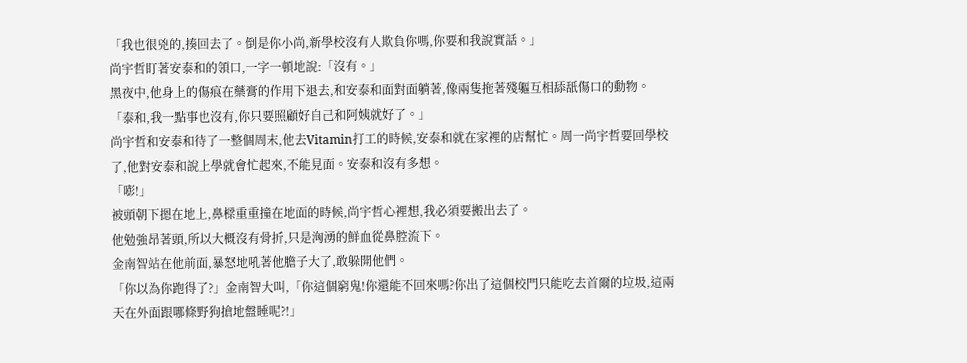「我也很兇的,揍回去了。倒是你小尚,新學校沒有人欺負你嗎,你要和我說實話。」
尚宇哲盯著安泰和的領口,一字一頓地說:「沒有。」
黑夜中,他身上的傷痕在藥膏的作用下退去,和安泰和面對面躺著,像兩隻拖著殘軀互相舔舐傷口的動物。
「泰和,我一點事也沒有,你只要照顧好自己和阿姨就好了。」
尚宇哲和安泰和待了一整個周末,他去Vitamin打工的時候,安泰和就在家裡的店幫忙。周一尚宇哲要回學校了,他對安泰和說上學就會忙起來,不能見面。安泰和沒有多想。
「嘭!」
被頭朝下摁在地上,鼻樑重重撞在地面的時候,尚宇哲心裡想,我必須要搬出去了。
他勉強昂著頭,所以大概沒有骨折,只是洶湧的鮮血從鼻腔流下。
金南智站在他前面,暴怒地吼著他膽子大了,敢躲開他們。
「你以為你跑得了?」金南智大叫,「你這個窮鬼!你還能不回來嗎?你出了這個校門只能吃去首爾的垃圾,這兩天在外面跟哪條野狗搶地盤睡呢?!」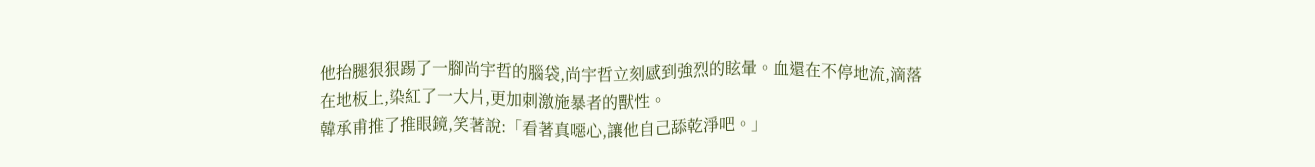他抬腿狠狠踢了一腳尚宇哲的腦袋,尚宇哲立刻感到強烈的眩暈。血還在不停地流,滴落在地板上,染紅了一大片,更加刺激施暴者的獸性。
韓承甫推了推眼鏡,笑著說:「看著真噁心,讓他自己舔乾淨吧。」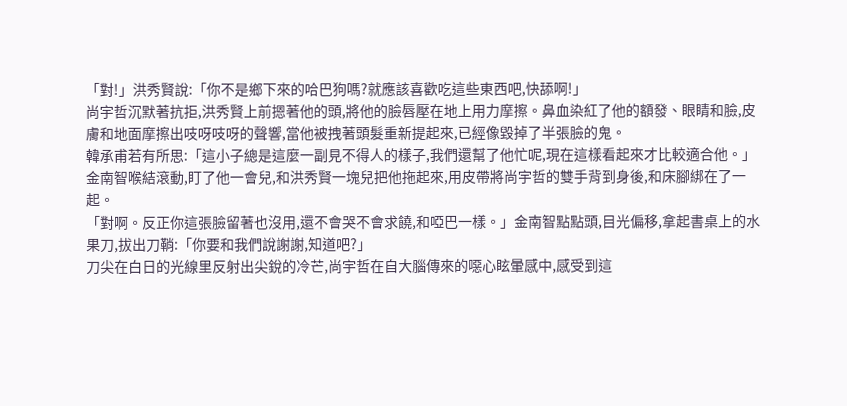「對!」洪秀賢說:「你不是鄉下來的哈巴狗嗎?就應該喜歡吃這些東西吧,快舔啊!」
尚宇哲沉默著抗拒,洪秀賢上前摁著他的頭,將他的臉唇壓在地上用力摩擦。鼻血染紅了他的額發、眼睛和臉,皮膚和地面摩擦出吱呀吱呀的聲響,當他被拽著頭髮重新提起來,已經像毀掉了半張臉的鬼。
韓承甫若有所思:「這小子總是這麼一副見不得人的樣子,我們還幫了他忙呢,現在這樣看起來才比較適合他。」
金南智喉結滾動,盯了他一會兒,和洪秀賢一塊兒把他拖起來,用皮帶將尚宇哲的雙手背到身後,和床腳綁在了一起。
「對啊。反正你這張臉留著也沒用,還不會哭不會求饒,和啞巴一樣。」金南智點點頭,目光偏移,拿起書桌上的水果刀,拔出刀鞘:「你要和我們說謝謝,知道吧?」
刀尖在白日的光線里反射出尖銳的冷芒,尚宇哲在自大腦傳來的噁心眩暈感中,感受到這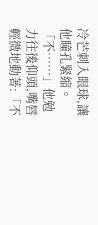冷芒刺入眼球,讓他瞳孔緊縮。
「不……」他勉力往後仰頭,嘴唇輕微地動著:「不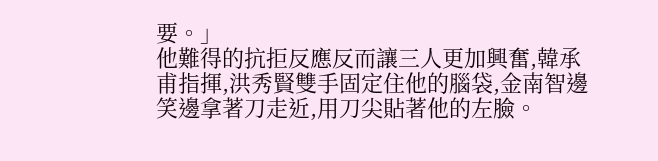要。」
他難得的抗拒反應反而讓三人更加興奮,韓承甫指揮,洪秀賢雙手固定住他的腦袋,金南智邊笑邊拿著刀走近,用刀尖貼著他的左臉。